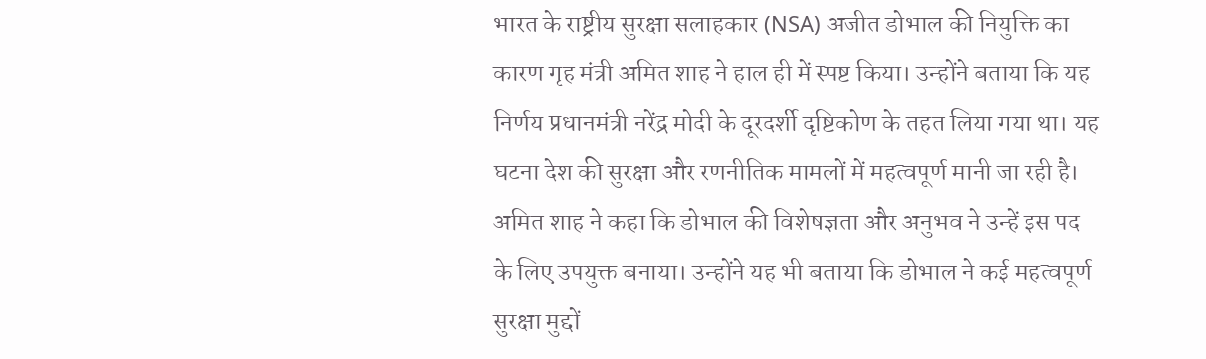भारत के राष्ट्रीय सुरक्षा सलाहकार (NSA) अजीत डोभाल की नियुक्ति का कारण गृह मंत्री अमित शाह ने हाल ही में स्पष्ट किया। उन्होंने बताया कि यह निर्णय प्रधानमंत्री नरेंद्र मोदी के दूरदर्शी दृष्टिकोण के तहत लिया गया था। यह घटना देश की सुरक्षा और रणनीतिक मामलों में महत्वपूर्ण मानी जा रही है।
अमित शाह ने कहा कि डोभाल की विशेषज्ञता और अनुभव ने उन्हें इस पद के लिए उपयुक्त बनाया। उन्होंने यह भी बताया कि डोभाल ने कई महत्वपूर्ण सुरक्षा मुद्दों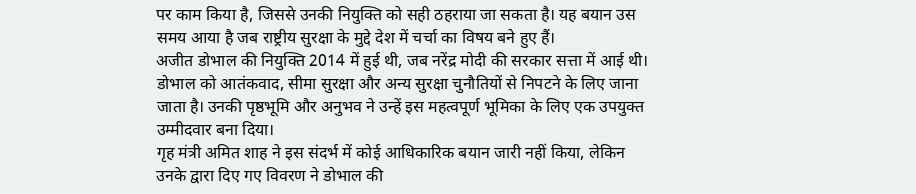पर काम किया है, जिससे उनकी नियुक्ति को सही ठहराया जा सकता है। यह बयान उस समय आया है जब राष्ट्रीय सुरक्षा के मुद्दे देश में चर्चा का विषय बने हुए हैं।
अजीत डोभाल की नियुक्ति 2014 में हुई थी, जब नरेंद्र मोदी की सरकार सत्ता में आई थी। डोभाल को आतंकवाद, सीमा सुरक्षा और अन्य सुरक्षा चुनौतियों से निपटने के लिए जाना जाता है। उनकी पृष्ठभूमि और अनुभव ने उन्हें इस महत्वपूर्ण भूमिका के लिए एक उपयुक्त उम्मीदवार बना दिया।
गृह मंत्री अमित शाह ने इस संदर्भ में कोई आधिकारिक बयान जारी नहीं किया, लेकिन उनके द्वारा दिए गए विवरण ने डोभाल की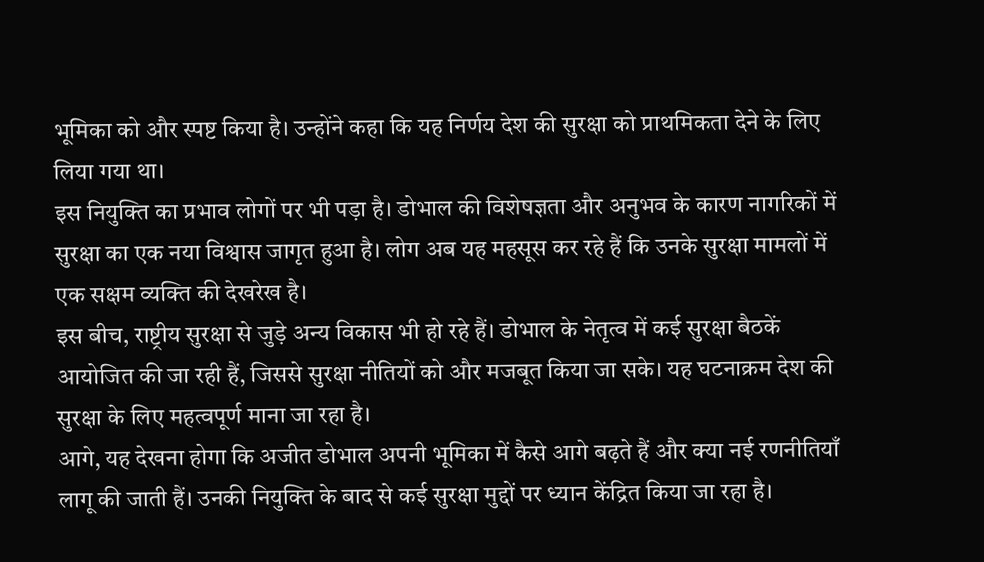भूमिका को और स्पष्ट किया है। उन्होंने कहा कि यह निर्णय देश की सुरक्षा को प्राथमिकता देने के लिए लिया गया था।
इस नियुक्ति का प्रभाव लोगों पर भी पड़ा है। डोभाल की विशेषज्ञता और अनुभव के कारण नागरिकों में सुरक्षा का एक नया विश्वास जागृत हुआ है। लोग अब यह महसूस कर रहे हैं कि उनके सुरक्षा मामलों में एक सक्षम व्यक्ति की देखरेख है।
इस बीच, राष्ट्रीय सुरक्षा से जुड़े अन्य विकास भी हो रहे हैं। डोभाल के नेतृत्व में कई सुरक्षा बैठकें आयोजित की जा रही हैं, जिससे सुरक्षा नीतियों को और मजबूत किया जा सके। यह घटनाक्रम देश की सुरक्षा के लिए महत्वपूर्ण माना जा रहा है।
आगे, यह देखना होगा कि अजीत डोभाल अपनी भूमिका में कैसे आगे बढ़ते हैं और क्या नई रणनीतियाँ लागू की जाती हैं। उनकी नियुक्ति के बाद से कई सुरक्षा मुद्दों पर ध्यान केंद्रित किया जा रहा है।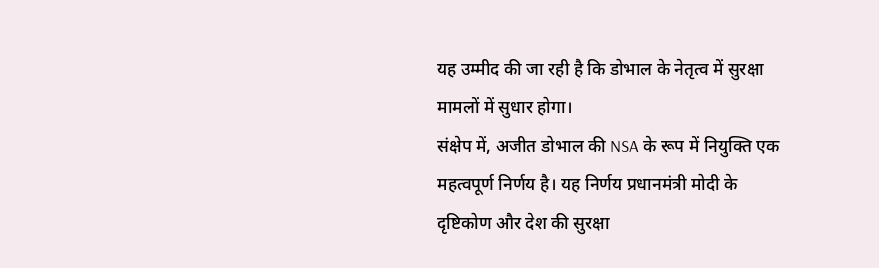यह उम्मीद की जा रही है कि डोभाल के नेतृत्व में सुरक्षा मामलों में सुधार होगा।
संक्षेप में, अजीत डोभाल की NSA के रूप में नियुक्ति एक महत्वपूर्ण निर्णय है। यह निर्णय प्रधानमंत्री मोदी के दृष्टिकोण और देश की सुरक्षा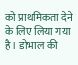को प्राथमिकता देने के लिए लिया गया है। डोभाल की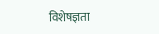विशेषज्ञता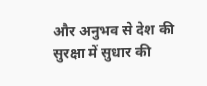और अनुभव से देश की सुरक्षा में सुधार की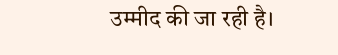उम्मीद की जा रही है।